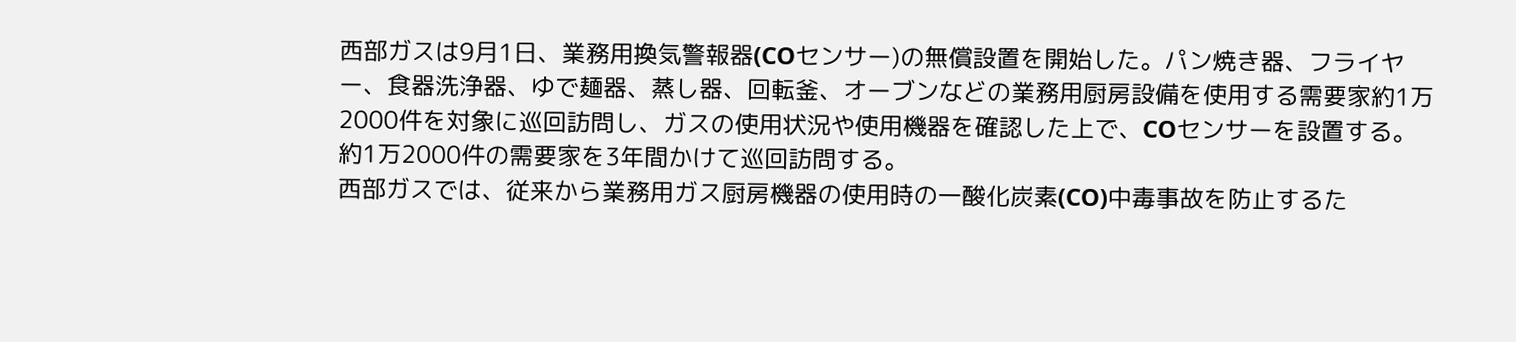西部ガスは9月1日、業務用換気警報器(COセンサー)の無償設置を開始した。パン焼き器、フライヤー、食器洗浄器、ゆで麺器、蒸し器、回転釜、オーブンなどの業務用厨房設備を使用する需要家約1万2000件を対象に巡回訪問し、ガスの使用状況や使用機器を確認した上で、COセンサーを設置する。約1万2000件の需要家を3年間かけて巡回訪問する。
西部ガスでは、従来から業務用ガス厨房機器の使用時の一酸化炭素(CO)中毒事故を防止するた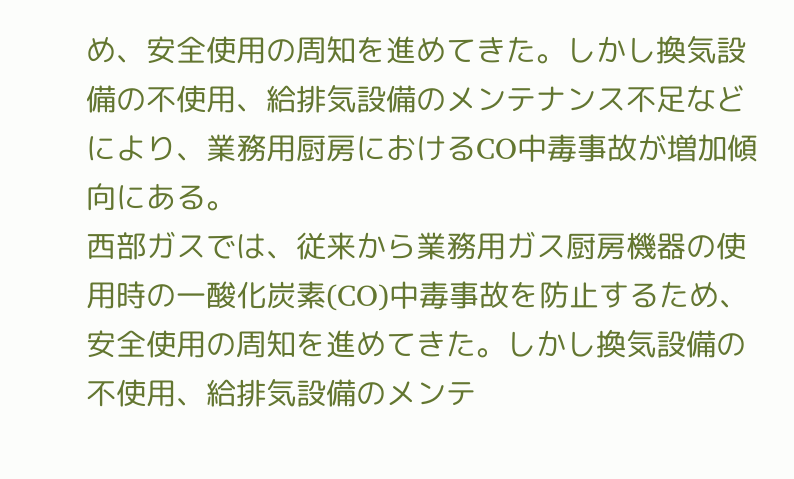め、安全使用の周知を進めてきた。しかし換気設備の不使用、給排気設備のメンテナンス不足などにより、業務用厨房におけるCO中毒事故が増加傾向にある。
西部ガスでは、従来から業務用ガス厨房機器の使用時の一酸化炭素(CO)中毒事故を防止するため、安全使用の周知を進めてきた。しかし換気設備の不使用、給排気設備のメンテ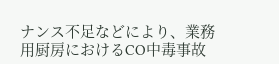ナンス不足などにより、業務用厨房におけるCO中毒事故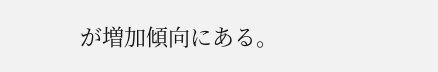が増加傾向にある。